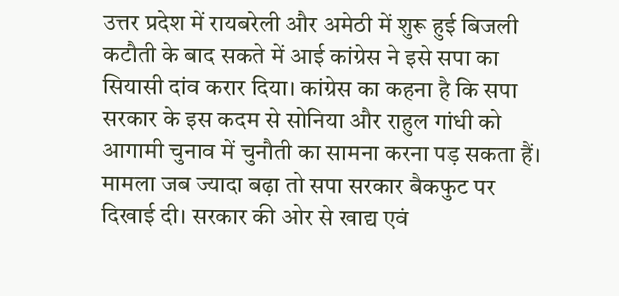उत्तर प्रदेश में रायबरेली और अमेठी में शुरू हुई बिजली कटौती के बाद सकते में आई कांग्रेस ने इसे सपा का सियासी दांव करार दिया। कांग्रेस का कहना है कि सपा सरकार के इस कदम से सोनिया और राहुल गांधी को आगामी चुनाव में चुनौती का सामना करना पड़ सकता हैं।
मामला जब ज्यादा बढ़ा तो सपा सरकार बैकफुट पर दिखाई दी। सरकार की ओर से खाद्य एवं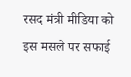रसद मंत्री मीडिया को इस मसले पर सफाई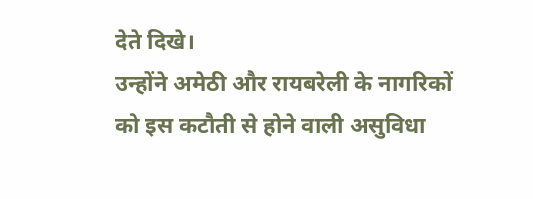देते दिखे।
उन्होंने अमेठी और रायबरेली के नागरिकों को इस कटौती से होने वाली असुविधा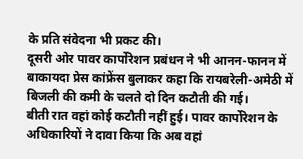के प्रति संवेदना भी प्रकट की।
दूसरी ओर पावर कार्पोरेशन प्रबंधन ने भी आनन-फानन में बाकायदा प्रेस कांफ्रेंस बुलाकर कहा कि रायबरेली-अमेठी में बिजली की कमी के चलते दो दिन कटौती की गई।
बीती रात वहां कोई कटौती नहीं हुई। पावर कार्पोरेशन के अधिकारियों ने दावा किया कि अब वहां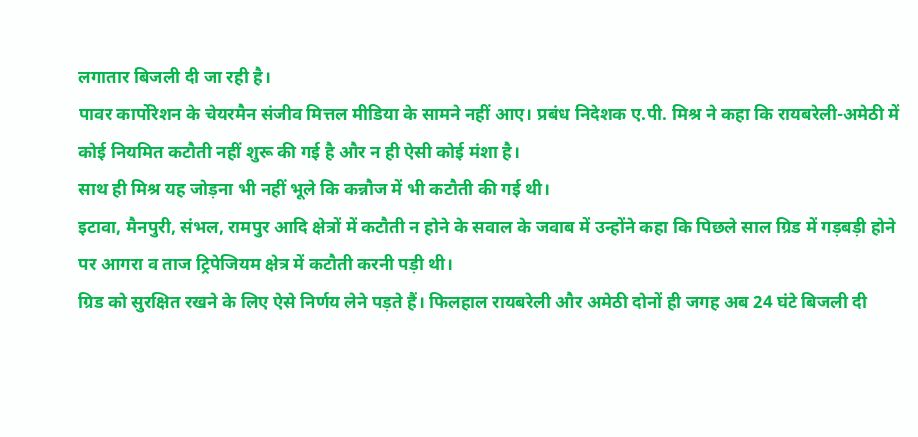लगातार बिजली दी जा रही है।
पावर कार्पोरेशन के चेयरमैन संजीव मित्तल मीडिया के सामने नहीं आए। प्रबंध निदेशक ए.पी. मिश्र ने कहा कि रायबरेली-अमेठी में कोई नियमित कटौती नहीं शुरू की गई है और न ही ऐसी कोई मंशा है।
साथ ही मिश्र यह जोड़ना भी नहीं भूले कि कन्नौज में भी कटौती की गई थी।
इटावा, मैनपुरी, संभल, रामपुर आदि क्षेत्रों में कटौती न होने के सवाल के जवाब में उन्होंने कहा कि पिछले साल ग्रिड में गड़बड़ी होने पर आगरा व ताज ट्रिपेजियम क्षेत्र में कटौती करनी पड़ी थी।
ग्रिड को सुरक्षित रखने के लिए ऐसे निर्णय लेने पड़ते हैं। फिलहाल रायबरेली और अमेठी दोनों ही जगह अब 24 घंटे बिजली दी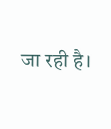जा रही है।